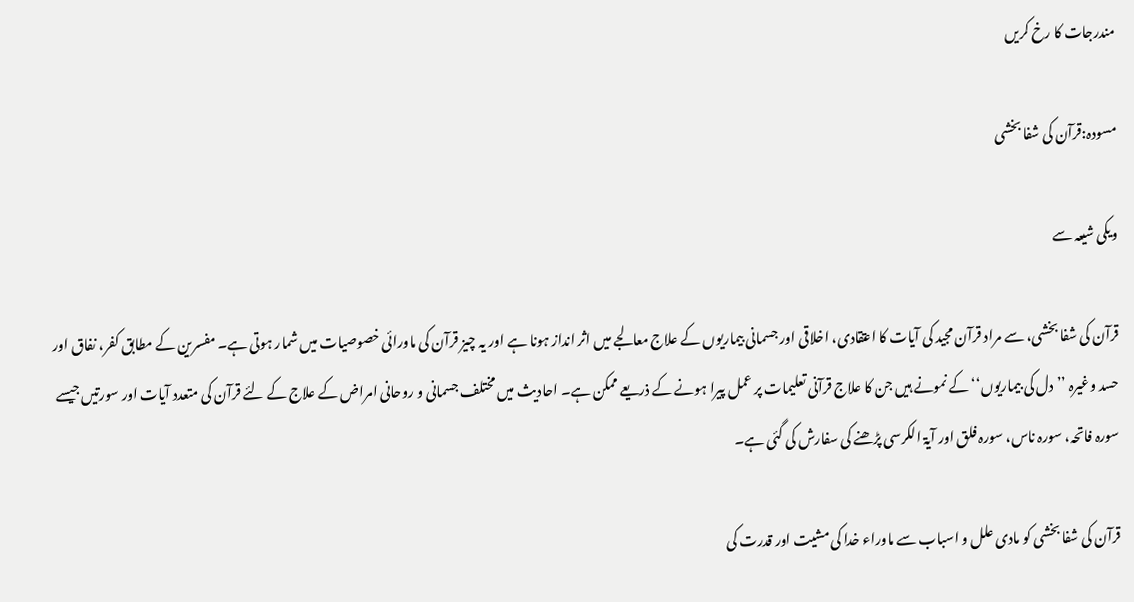مندرجات کا رخ کریں

مسودہ:قرآن کی شفا بخشی

ویکی شیعہ سے

قرآن کی شفا بخشی، سے مراد قرآن مجید کی آیات کا اعتقادی، اخلاقی اور جسمانی بیماریوں کے علاج معالجے میں اثر انداز ہونا ہے اور یہ چیز قرآن کی ماورائی خصوصیات میں شمار ہوتی ہے۔ مفسرین کے مطابق کفر، نفاق اور حسد وغیرہ ’’دل کی بیماریوں‘‘ کے نمونے ہیں جن کا علاج قرآنی تعلیمات پر عمل پیرا ہونے کے ذریعے ممکن ہے۔ احادیث میں مختلف جسمانی و روحانی امراض کے علاج کے لئے قرآن کی متعدد آیات اور سورتیں جیسے سورہ فاتحہ، سورہ ناس، سورہ فلق اور آیۃ الکرسی پڑھنے کی سفارش کی گئی ہے۔

قرآن کی شفا بخشی کو مادی علل و اسباب سے ماوراء خدا کی مشیت اور قدرت کی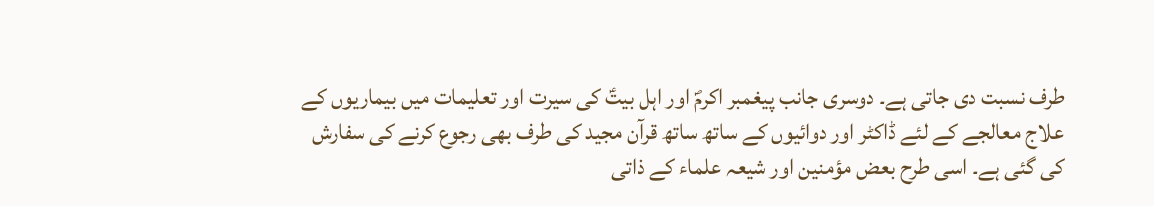طرف نسبت دی جاتی ہے۔ دوسری جانب پیغمبر اکرمؐ اور اہل‌ بیتؑ کی سیرت اور تعلیمات میں بیماریوں کے علاج معالجے کے لئے ڈاکٹر اور دوائیوں کے ساتھ ساتھ قرآن مجید کی طرف بھی رجوع کرنے کی سفارش کی گئی ہے۔ اسی طرح بعض مؤمنین اور شیعہ علماء کے ذاتی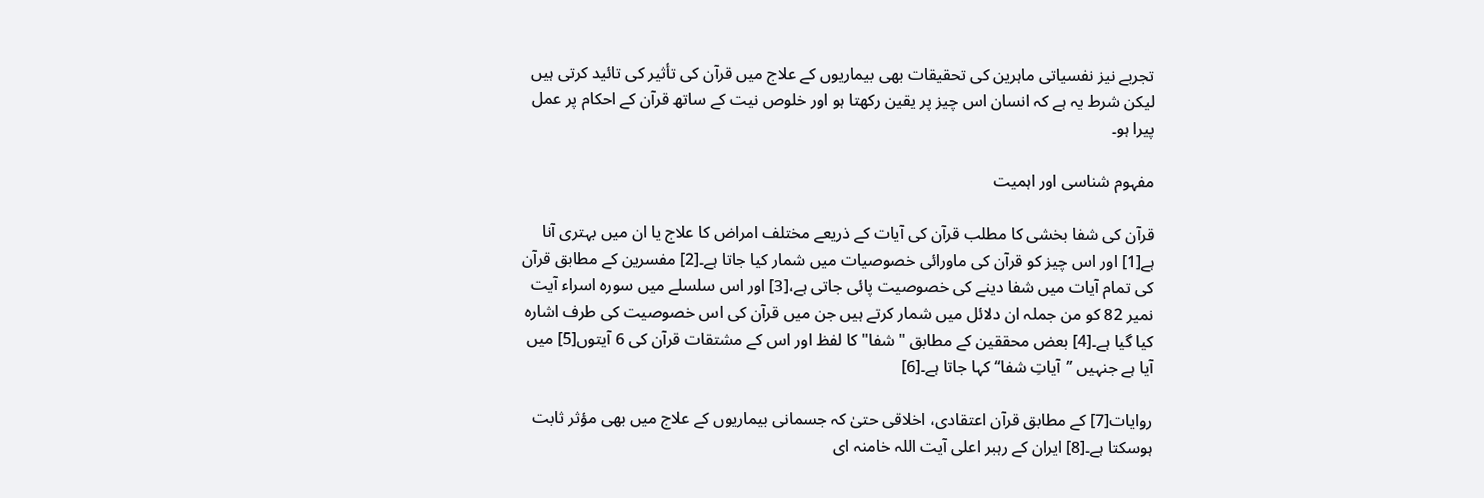تجربے نیز نفسیاتی ماہرین کی تحقیقات بھی بیماریوں کے علاج میں قرآن کی تأثیر کی تائید کرتی ہیں لیکن شرط یہ ہے کہ انسان اس چیز پر یقین رکھتا ہو اور خلوص نیت کے ساتھ قرآن کے احکام پر عمل پیرا ہو۔

مفہوم‌ شناسی اور اہمیت

قرآن کی شفا بخشی کا مطلب قرآن کی آیات کے ذریعے مختلف امراض کا علاج یا ان میں بہتری آنا ہے[1] اور اس چیز کو قرآن کی ماورائی خصوصیات میں شمار کیا جاتا ہے۔[2] مفسرین کے مطابق قرآن کی تمام آیات میں شفا دینے کی خصوصیت پائی جاتی ہے،[3] اور اس سلسلے میں سورہ اسراء آیت نمیر 82 کو من جملہ ان دلائل میں شمار کرتے ہیں جن میں قرآن کی اس خصوصیت کی طرف اشارہ کیا گیا ہے۔[4] بعض محققین کے مطابق "شفا" کا لفظ اور اس کے مشتقات قرآن کی 6 آیتوں[5] میں آیا ہے جنہیں ’’آیاتِ شفا‘‘ کہا جاتا ہے۔[6]

روایات[7] کے مطابق قرآن اعتقادی، اخلاقی حتیٰ کہ جسمانی بیماریوں کے علاج میں بھی مؤثر ثابت ہوسکتا ہے۔[8] ایران کے رہبر اعلی آیت اللہ خامنہ ای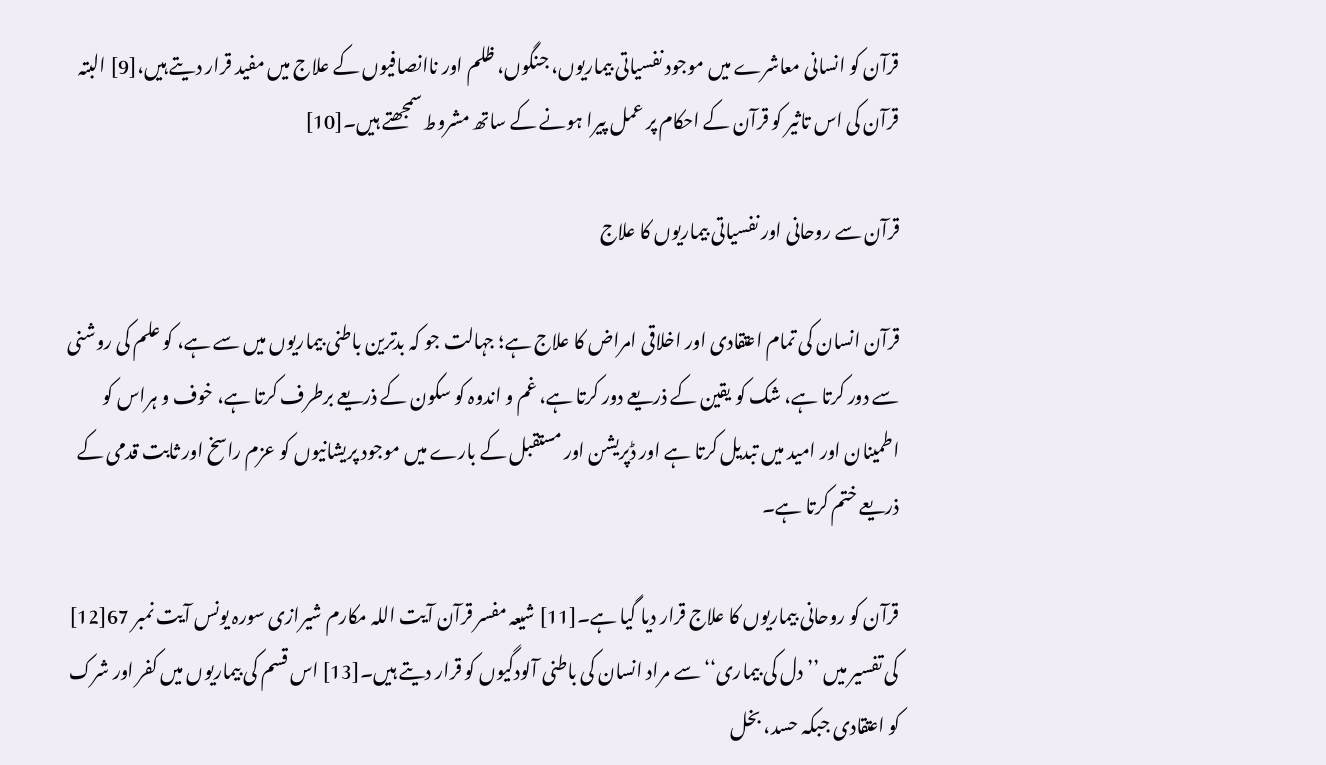قرآن کو انسانی معاشرے میں موجود نفسیاتی بیماریوں، جنگوں، ظلم اور ناانصافیوں کے علاج میں مفید قرار دیتے ہیں،[9] البتہ قرآن کی اس تاثیر کو قرآن کے احکام پر عمل پیرا ہونے کے ساتھ مشروط سمجھتے ہیں۔[10]

قرآن سے روحانی اور نفسیاتی بیماریوں کا علاج

قرآن انسان کی تمام اعتقادی اور اخلاقی امراض کا علاج ہے؛ جہالت جو کہ بدترین باطنی بیماریوں میں سے ہے، کو علم کی روشنی سے دور کرتا ہے، شک کو یقین کے ذریعے دور کرتا ہے، غم و اندوہ کو سکون کے ذریعے برطرف کرتا ہے، خوف و ہراس کو اطمینان اور امید میں تبدیل کرتا ہے اور ڈپریشن اور مستقبل کے بارے میں موجود پریشانیوں کو عزم راسخ اور ثابت قدمی کے ذریعے ختم کرتا ہے۔

قرآن کو روحانی بیماریوں کا علاج قرار دیا گیا ہے۔[11] شیعہ مفسر قرآن آیت اللہ مکارم شیرازی سورہ یونس آیت نمبر 67[12] کی تفسیر میں ’’دل کی بیماری‘‘ سے مراد انسان کی باطنی آلودگیوں کو قرار دیتے ہیں۔[13] اس قسم کی بیماریوں میں کفر اور شرک کو اعتقادی جبکہ حسد، بخل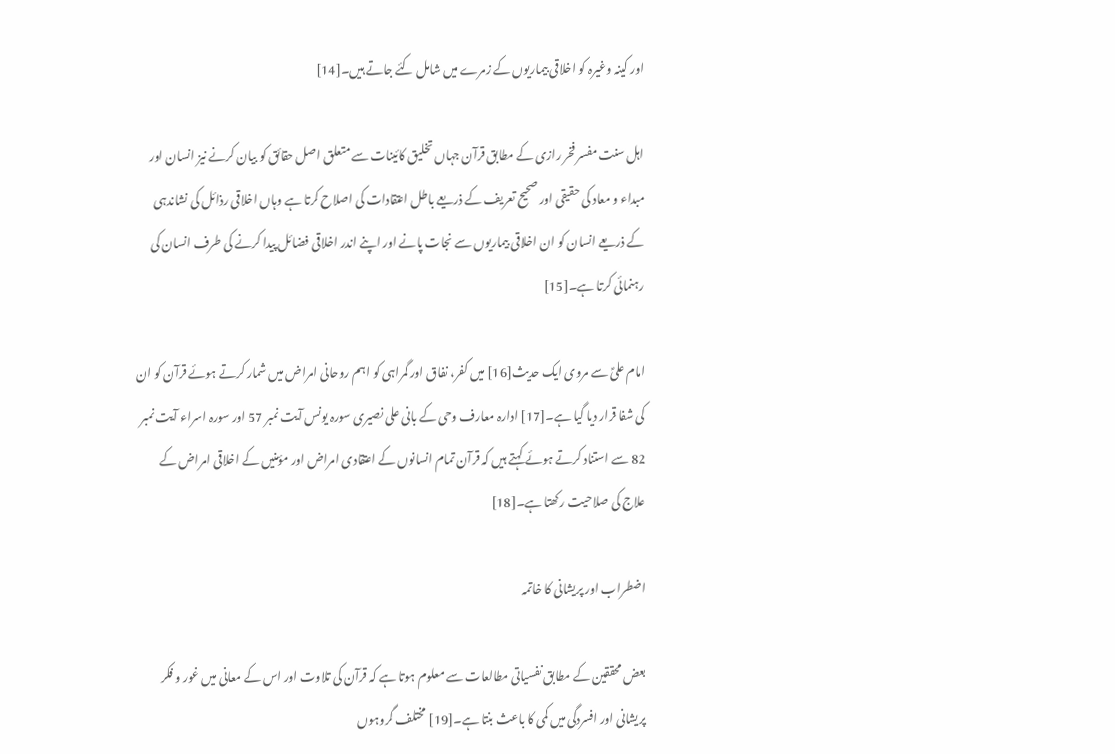اور کینہ وغیرہ کو اخلاقی بیماریوں کے زمرے میں شامل کئے جاتے ہیں۔[14]

اہل سنت مفسر فخر رازی کے مطابق قرآن جہاں تخلیق کائینات سے متعلق اصل حقائق کو بیان کرنے نیز انسان اور مبداء و معاد کی حقیقی اور صحیح تعریف کے ذریعے باطل اعتقادات کی اصلاح کرتا ہے وہاں اخلاقی رذائل کی نشاندہی کے ذریعے انسان کو ان اخلاقی بیماریوں سے نجات پانے اور اپنے اندر اخلاقی فضائل پیدا کرنے کی طرف انسان کی رہنمائی کرتا ہے۔[15]

امام علیؑ سے مروی ایک حدیث[16] میں کفر، نفاق اور گمراہی کو اہم روحانی امراض میں شمار کرتے ہوئے قرآن کو ان کی شفا قرار دیا گیا ہے۔[17] ادارہ معارف وحی کے بانی علی نصیری سورہ یونس آیت نمبر 57 اور سورہ اسراء آیت نمبر 82 سے استناد کرتے ہوئے کہتے ہیں کہ قرآن تمام انسانوں کے اعتقادی امراض اور مؤمنیں کے اخلاقی امراض کے علاج کی صلاحیت رکھتا ہے۔[18]

اضطراب اور پریشانی کا خاتمہ

بعض محققین کے مطابق نفسیاتی مطالعات سے معلوم ہوتا ہے کہ قرآن کی تلاوت اور اس کے معانی میں غور و فکر پریشانی اور افسردگی میں کمی کا باعث بنتا ہے۔[19] مختلف گروہوں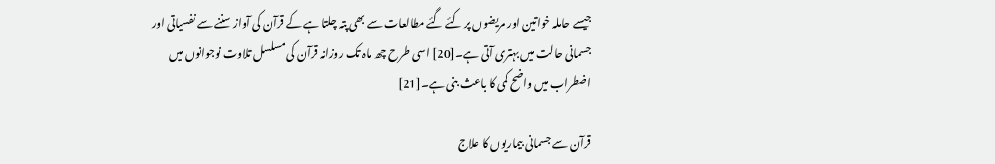جیسے حاملہ خواتین اور مریضوں پر کئے گئے مطالعات سے بھی پتہ چلتا ہے کے قرآن کی آواز سننے سے نفسیاتی اور جسمانی حالت میں بہتری آتی ہے۔[20] اسی طرح چھ ماہ تک روزانہ قرآن کی مسلسل تلاوت نوجوانوں میں اضطراب میں واضح کمی کا باعث بنی ہے۔[21]

قرآن سے جسمانی بیماریوں کا علاج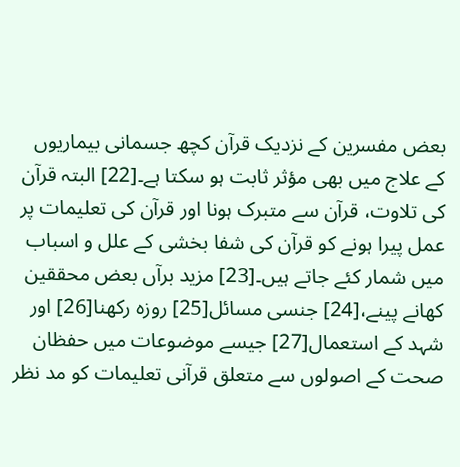بعض مفسرین کے نزدیک قرآن کچھ جسمانی بیماریوں کے علاج میں بھی مؤثر ثابت ہو سکتا ہے۔[22] البتہ قرآن کی تلاوت، قرآن سے متبرک ہونا اور قرآن کی تعلیمات پر عمل پیرا ہونے کو قرآن کی شفا بخشی کے علل و اسباب میں شمار کئے جاتے ہیں۔[23] مزید برآں بعض محققین کھانے پینے،[24] جنسی مسائل[25] روزہ رکھنا[26] اور شہد کے استعمال[27] جیسے موضوعات میں حفظان صحت کے اصولوں سے متعلق قرآنی تعلیمات کو مد نظر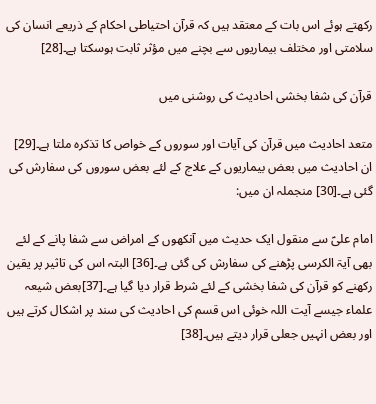رکھتے ہوئے اس بات کے معتقد ہیں کہ قرآن احتیاطی احکام کے ذریعے انسان کی سلامتی اور مختلف بیماریوں سے بچنے میں مؤثر ثابت ہوسکتا ہے۔[28]

قرآن کی شفا بخشی احادیث کی روشنی میں

متعد احادیث میں قرآن کی آیات اور سوروں کے خواص کا تذکرہ ملتا ہے۔[29] ان احادیث میں بعض بیماریوں کے علاج کے لئے بعض سوروں کی سفارش کی گئی ہے۔[30] منجملہ ان میں:

امام علیؑ سے منقول ایک حدیث میں آنکھوں کے امراض سے شفا پانے کے لئے بھی آیۃ الکرسی پڑھنے کی سفارش کی گئی ہے۔[36] البتہ اس کی تاثیر پر یقین رکھنے کو قرآن کی شفا بخشی کے لئے شرط قرار دیا گیا ہے۔[37]بعض شیعہ علماء جیسے آیت اللہ خوئی اس قسم کی احادیث کی سند پر اشکال کرتے ہیں اور بعض انہیں جعلی قرار دیتے ہیں۔[38]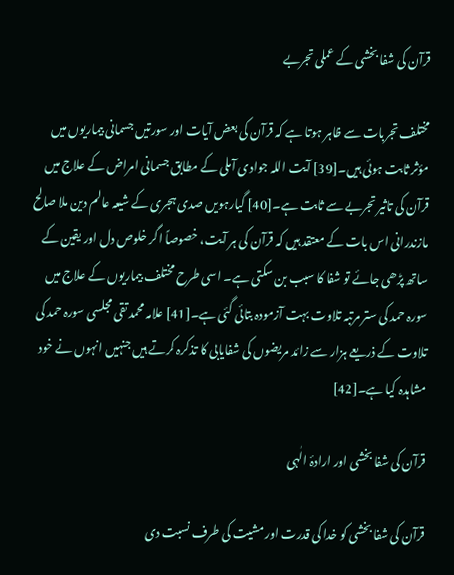قرآن کی شفا بخشی کے عملی تجربے

مختلف تجربات سے ظاہر ہوتا ہے کہ قرآن کی بعض آیات اور سورتیں جسمانی بیماریوں میں مؤثر ثابت ہوئی ہیں۔[39] آیت اللہ جوادی آملی کے مطابق جسمانی امراض کے علاج میں قرآن کی تاثیر تجربے سے ثابت ہے۔[40] گیارہویں صدی ہجری کے شیعہ عالم دین ملا صالح مازندرانی اس بات کے معتقد ہیں کہ قرآن کی ہر آیت، خصوصاً اگر خلوص دل اور یقین کے ساتھ پڑھی جائے تو شفا کا سبب بن سکتی ہے۔ اسی طرح مختلف بیماریوں کے علاج میں سورہ حمد کی ستر مرتبہ تلاوت بہت آزمودہ بتائی گئی ہے۔[41] علامہ محمد تقی مجلسی سورہ حمد کی تلاوت کے ذریعے ہزار سے زائد مریضوں کی شفایابی کا تذکرہ کرتے ہیں جنہیں انہوں نے خود مشاہدہ کیا ہے۔[42]

قرآن کی شفا بخشی اور ارادۂ الٰہی

قرآن کی شفا بخشی کو خدا کی قدرت اور مشیت کی طرف نسبت دی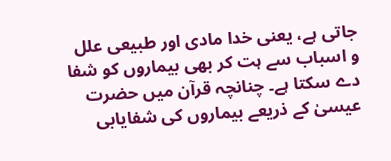جاتی ہے، یعنی خدا مادی اور طبیعی علل و اسباب سے ہت کر بھی بیماروں کو شفا دے سکتا ہے۔ چنانچہ قرآن میں حضرت عیسیٰ کے ذریعے بیماروں کی شفایابی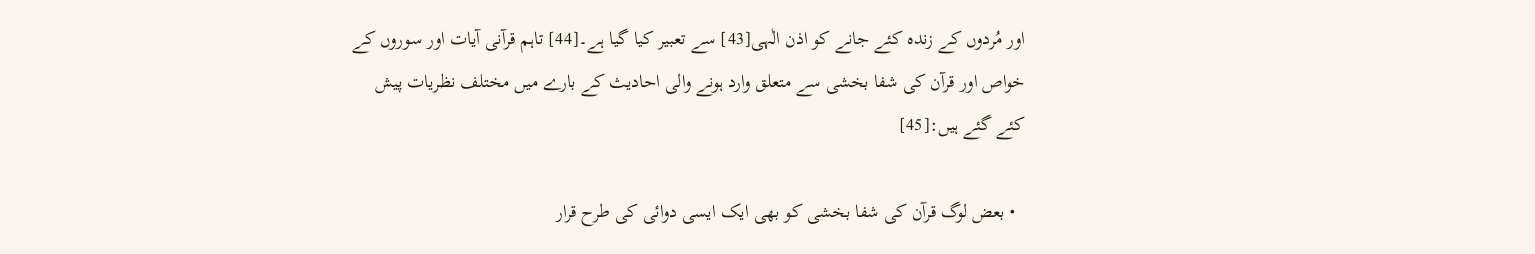اور مُردوں کے زندہ کئے جانے کو اذن الٰہی[43] سے تعبیر کیا گیا ہے۔[44] تاہم قرآنی آیات اور سوروں کے خواص اور قرآن کی شفا بخشی سے متعلق وارد ہونے والی احادیث کے بارے میں مختلف نظریات پیش کئے گئے ہیں:[45]

  • بعض لوگ قرآن کی شفا بخشی کو بھی ایک ایسی دوائی کی طرح قرار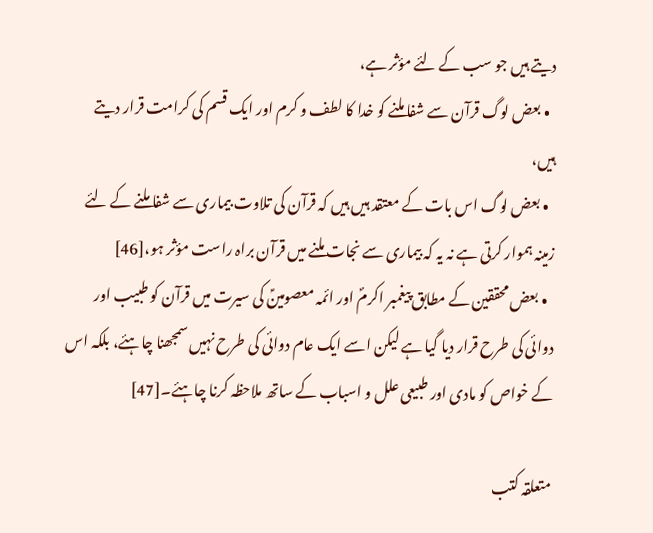دیتے ہیں جو سب کے لئے مؤثر ہے،
  • بعض لوگ قرآن سے شفا ملنے کو خدا کا لطف و کرم اور ایک قسم کی کرامت قرار دیتے ہیں،
  • بعض لوگ اس بات کے معتقد ہیں ہیں کہ قرآن کی تلاوت بیماری سے شفا ملنے کے لئے زمینہ ہموار کرتی ہے نہ یہ کہ بیماری سے نجات ملنے میں قرآن براہ راست مؤثر ہو،[46]
  • بعض محققین کے مطابق پیغمبر اکرمؐ اور ائمہ معصومینؑ کی سیرت میں قرآن کو طبیب اور دوائی کی طرح قرار دیا گیا ہے لیکن اسے ایک عام دوائی کی طرح نہیں سمجھنا چاہئے، بلکہ اس کے خواص کو مادی اور طبیعی علل و اسباب کے ساتھ ملاحظہ کرنا چاہئے۔[47]

متعلقہ کتب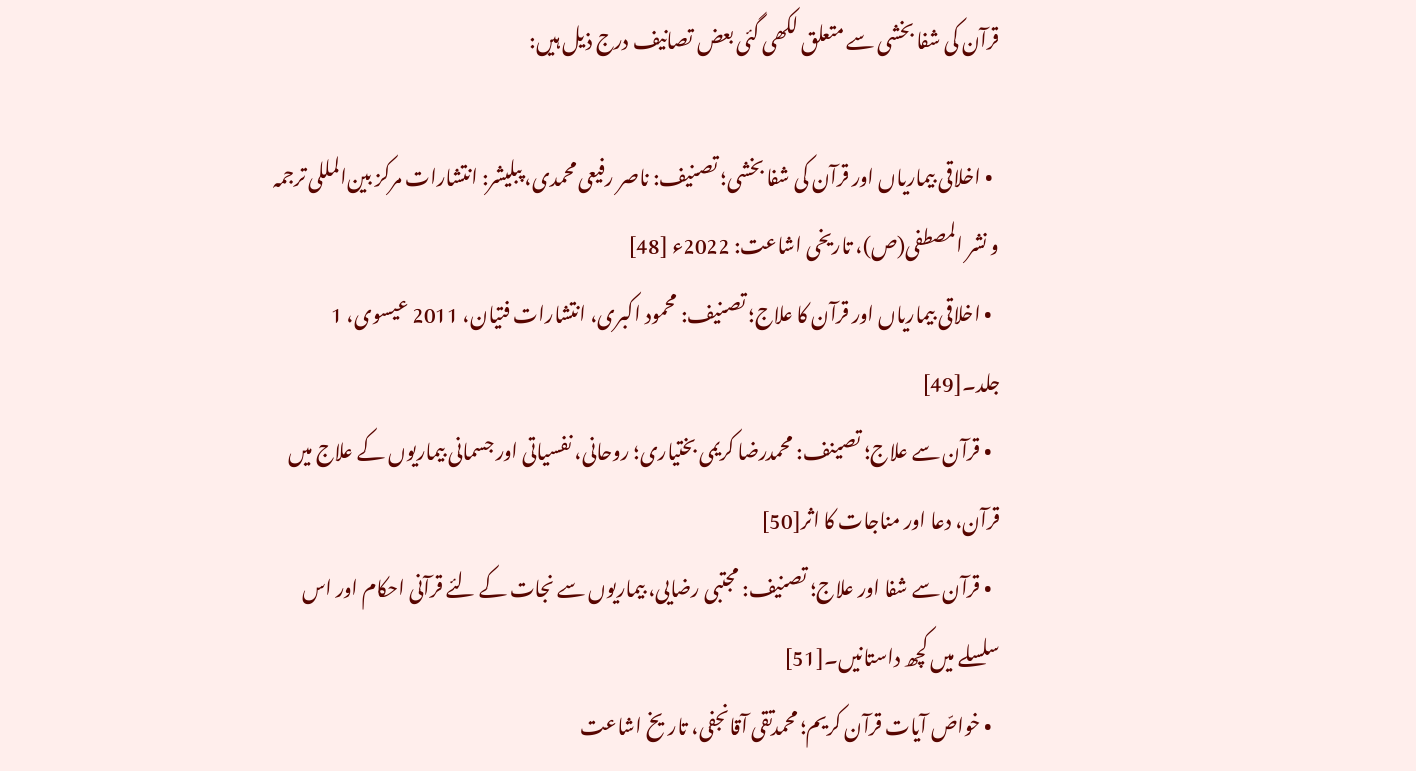قرآن کی شفا بخشی سے متعلق لکھی گئی بعض تصانیف درج ذیل ہیں:

  • اخلاقی بیماریاں اور قرآن کی شفا بخشی؛ تصنیف: ناصر رفیعی محمدی، پبلیشر: انتشارات مرکز بین‌المللی ترجمہ و نشر المصطفی(ص)، تاریخی اشاعت: 2022ء [48]
  • اخلاقی بیماریاں اور قرآن کا علاج؛ تصنیف: محمود اکبری، انتشارات فتیان، 2011 عیسوی، 1 جلد۔[49]
  • قرآن سے علاج؛ تصینف: محمدرضا کریمی بختیاری؛ روحانی، نفسیاتی اور جسمانی بیماریوں کے علاج میں قرآن، دعا اور مناجات کا اثر[50]
  • قرآن سے شفا اور علاج؛ تصنیف: مجتبی رضایی، بیماریوں سے نجات کے لئے قرآنی احکام اور اس سلسلے میں کچھ داستانیں۔[51]
  • خواصّ آیات قرآن کریم؛ محمدتقی آقانجفی، تاریخ اشاعت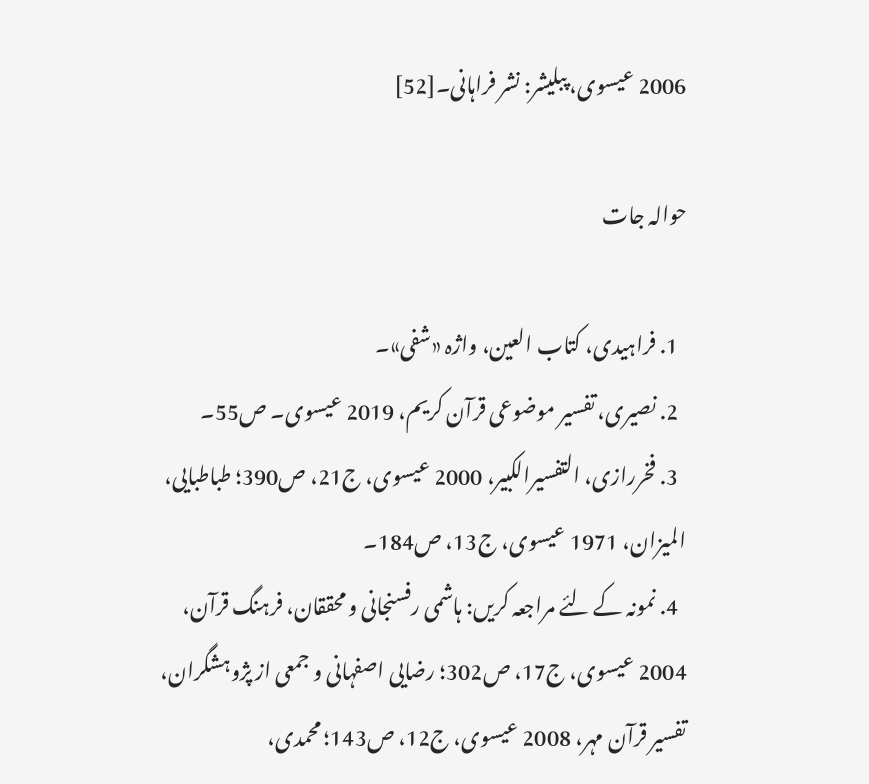2006 عیسوی، پبلیشر: نشر فراہانی۔[52]

حوالہ جات

  1. فراہیدی، کتاب العین، واژہ «شفی»۔
  2. نصیری، تفسیر موضوعی قرآن کریم، 2019 عیسوی۔ ص55۔
  3. فخررازی، التفسیرالکبیر، 2000 عیسوی، ج21، ص390؛ طباطبایی، المیزان، 1971 عیسوی، ج13، ص184۔
  4. نمونہ کے لئے مراجعہ کریں: ہاشمی رفسنجانی و محققان، فرہنگ قرآن، 2004 عیسوی، ج17، ص302؛ رضایی اصفہانی و جمعی از پژوہشگران، تفسیر قرآن مہر، 2008 عیسوی، ج12، ص143؛ محمدی،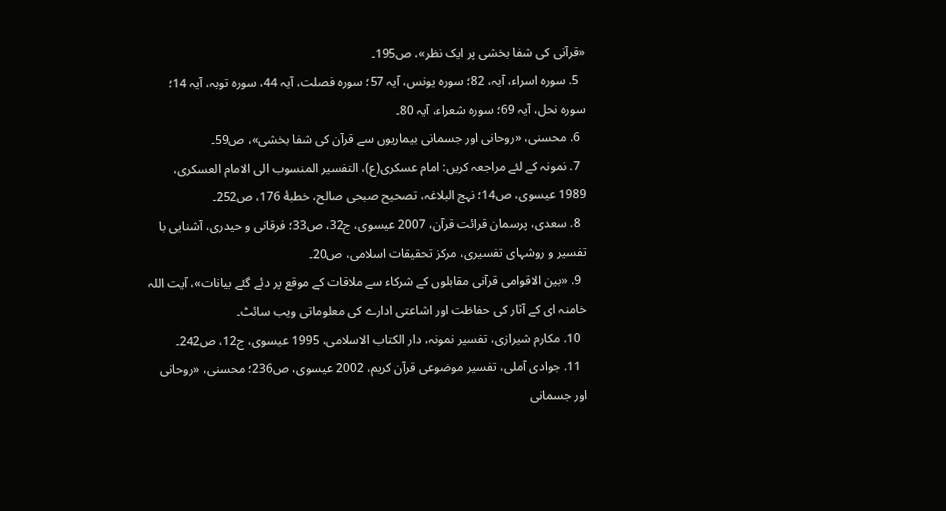«قرآنی کی شفا بخشی پر ایک نظر»، ص195۔
  5. سورہ اسراء، آیہ، 82؛ سورہ یونس، آیہ 57؛ سورہ فصلت، آیہ 44، سورہ توبہ، آیہ 14؛ سورہ نحل، آیہ 69؛ سورہ شعراء، آیہ 80۔
  6. محسنی، «روحانی اور جسمانی بیماریوں سے قرآن کی شفا بخشی»، ص59۔
  7. نمونہ کے لئے مراجعہ کریں: امام عسکری(ع)، التفسیر المنسوب الی الامام العسکری، 1989 عیسوی، ص14؛ نہج البلاغہ، تصحیح صبحی صالح، خطبۀ 176، ص252۔
  8. سعدی، پرسمان قرائت قرآن، 2007 عیسوی، ج32، ص33؛ فرقانی و حیدری، آشنایی با تفسیر و روشہای تفسیری، مرکز تحقیقات اسلامی، ص20۔
  9. «بین الاقوامی قرآنی مقابلوں کے شرکاء سے ملاقات کے موقع پر دئے گئے بیانات»، آیت‌ اللہ‌ خامنہ‌ ای کے آثار کی حفاظت اور اشاعتی ادارے کی معلوماتی ویب سائٹ۔
  10. مکارم شیرازی، تفسیر نمونہ، دار الکتاب الاسلامی، 1995 عیسوی، ج12، ص242۔
  11. جوادی آملی، تفسیر موضوعی قرآن کریم، 2002 عیسوی، ص236؛ محسنی، «روحانی اور جسمانی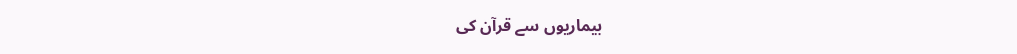بیماریوں سے قرآن کی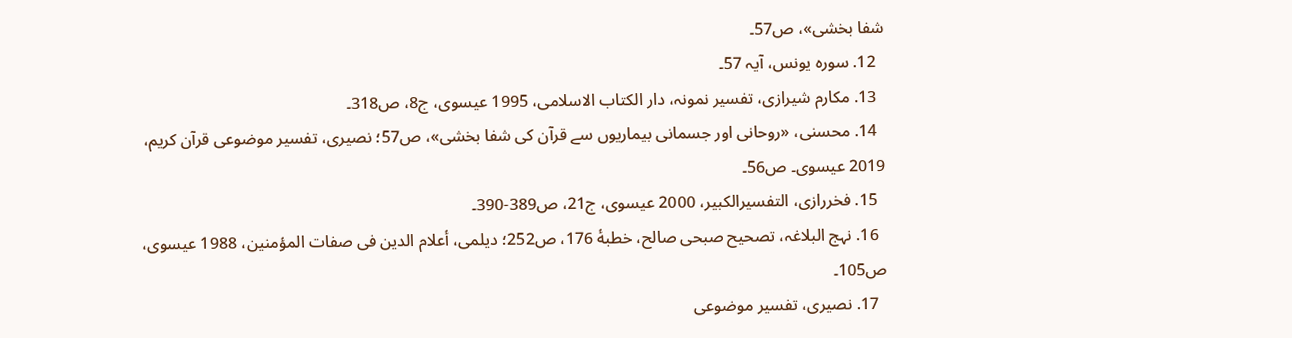شفا بخشی»، ص57۔
  12. سورہ یونس، آیہ 57۔
  13. مکارم شیرازی، تفسیر نمونہ، دار الکتاب الاسلامی، 1995 عیسوی، ج8، ص318۔
  14. محسنی، «روحانی اور جسمانی بیماریوں سے قرآن کی شفا بخشی»، ص57؛ نصیری، تفسیر موضوعی قرآن کریم، 2019 عیسوی۔ ص56۔
  15. فخررازی، التفسیرالکبیر، 2000 عیسوی، ج21، ص389-390۔
  16. نہج البلاغہ، تصحیح صبحی صالح، خطبۀ 176، ص252؛ دیلمی، أعلام الدین فی صفات المؤمنین، 1988 عیسوی، ص105۔
  17. نصیری، تفسیر موضوعی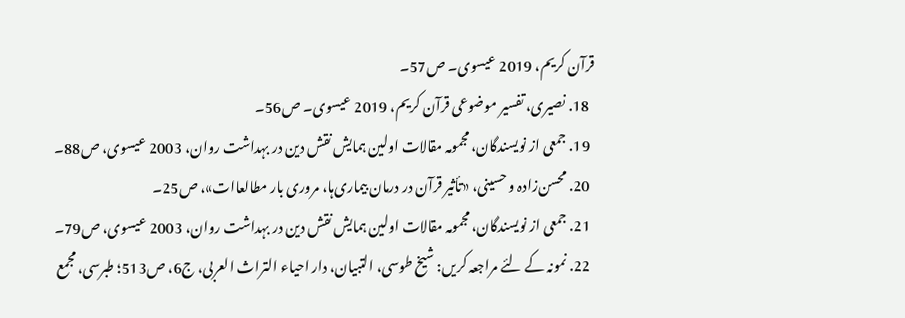قرآن کریم، 2019 عیسوی۔ ص57۔
  18. نصیری، تفسیر موضوعی قرآن کریم، 2019 عیسوی۔ ص56۔
  19. جمعی از نویسندگان، مجمومہ مقالات اولین ہمایش نقش دین در بہداشت روان، 2003 عیسوی، ص88۔
  20. محسن‌زادہ و حسینی، «تأثیر قرآن در درمان بیماری‌ہا، مروری بار مطالعاات»، ص25۔
  21. جمعی از نویسندگان، مجمومہ مقالات اولین ہمایش نقش دین در بہداشت روان، 2003 عیسوی، ص79۔
  22. نمونہ کے لئے مراجعہ کریں: شیخ طوسی، التبیان، دار احیاء التراث العربی، ج6، ص513؛ طبرسی، مجمع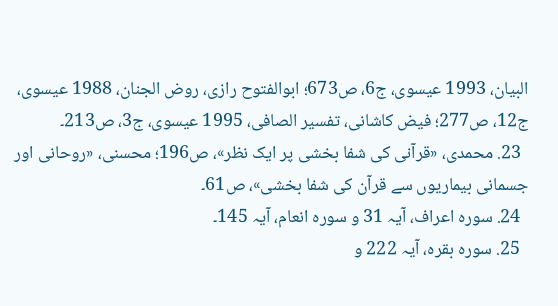البیان، 1993 عیسوی، ج6، ص673؛ ابوالفتوح رازی، روض الجنان، 1988 عیسوی، ج12، ص277؛ فیض کاشانی، تفسیر الصافی، 1995 عیسوی، ج3، ص213۔
  23. محمدی، «قرآنی کی شفا بخشی پر ایک نظر»، ص196؛ محسنی، «روحانی اور جسمانی بیماریوں سے قرآن کی شفا بخشی»، ص61۔
  24. سورہ اعراف، آیہ 31 و سورہ انعام، آیہ 145۔
  25. سورہ بقرہ، آیہ 222 و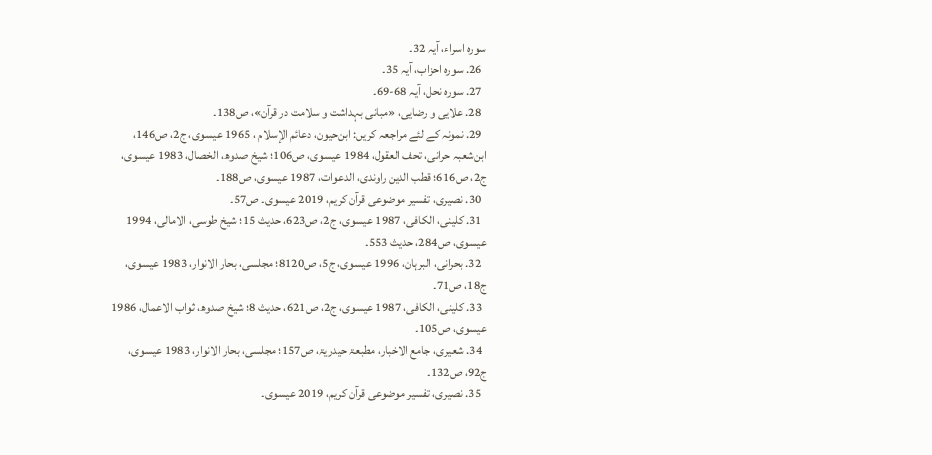سورہ اسراء، آیہ 32۔
  26. سورہ احزاب، آیہ 35۔
  27. سورہ نحل، آیہ 68-69۔
  28. علایی و رضایی، «مبانی بہداشت و سلامت در قرآن»، ص138۔
  29. نمونہ کے لئے مراجعہ کریں: ابن‌حیون، دعائم الإسلام ، 1965 عیسوی، ج2، ص146، ابن‌شعبہ حرانی، تحف العقول، 1984 عیسوی، ص106؛ شیخ صدوھ، الخصال، 1983 عیسوی، ج2، ص616؛ قطب الدین راوندی، الدعوات، 1987 عیسوی، ص188۔
  30. نصیری، تفسیر موضوعی قرآن کریم، 2019 عیسوی۔ ص57۔
  31. کلینی، الکافی، 1987 عیسوی، ج2، ص623، حدیث 15؛ شیخ طوسی، الامالی، 1994 عیسوی، ص284، حدیث 553۔
  32. بحرانی، البرہان، 1996 عیسوی، ج5، ص8120؛ مجلسی، بحار الانوار، 1983 عیسوی، ج18، ص71۔
  33. کلینی، الکافی، 1987 عیسوی، ج2، ص621، حدیث 8؛ شیخ صدوھ، ثواب الاعمال، 1986 عیسوی، ص105۔
  34. شعیری، جامع الاخبار، مطبعۃ حیدریۃ، ص157؛ مجلسی، بحار الانوار، 1983 عیسوی، ج92، ص132۔
  35. نصیری، تفسیر موضوعی قرآن کریم، 2019 عیسوی۔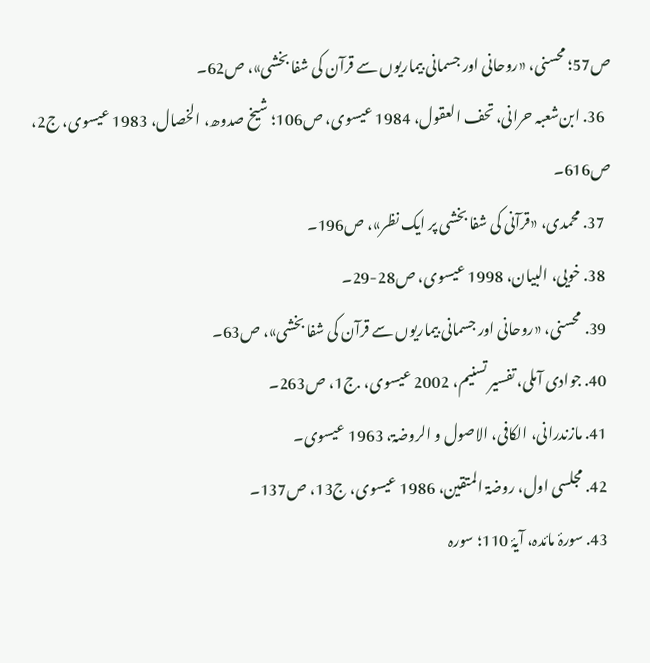ص57؛ محسنی، «روحانی اور جسمانی بیماریوں سے قرآن کی شفا بخشی»، ص62۔
  36. ابن‌شعبہ حرانی، تحف العقول، 1984 عیسوی، ص106؛ شیخ صدوھ، الخصال، 1983 عیسوی، ج2، ص616۔
  37. محمدی، «قرآنی کی شفا بخشی پر ایک نظر»، ص196۔
  38. خویی، البیان، 1998 عیسوی، ص28-29۔
  39. محسنی، «روحانی اور جسمانی بیماریوں سے قرآن کی شفا بخشی»، ص63۔
  40. جوادی آملی، تفسیر تسنیم، 2002 عیسوی، .ج1، ص263۔
  41. مازندرانی، الکافی، الاصول و الروضۃ، 1963 عیسوی۔
  42. مجلسی اول، روضۃ المتقین، 1986 عیسوی، ج13، ص137۔
  43. سورۂ مائدہ، آیۂ 110؛ سورہ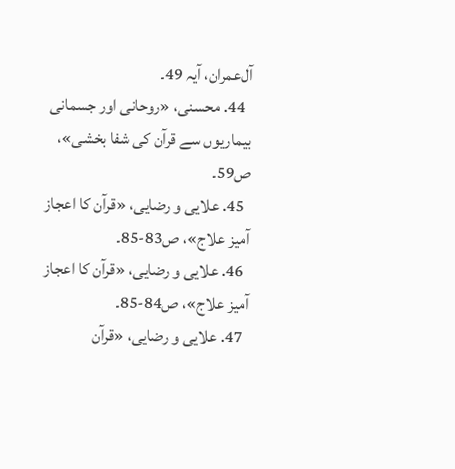آل‌عمران، آیہ 49۔
  44. محسنی، «روحانی اور جسمانی بیماریوں سے قرآن کی شفا بخشی»، ص59۔
  45. علایی و رضایی، «قرآن کا اعجاز آمیز علاج»، ص83-85۔
  46. علایی و رضایی، «قرآن کا اعجاز آمیز علاج»، ص84-85۔
  47. علایی و رضایی، «قرآن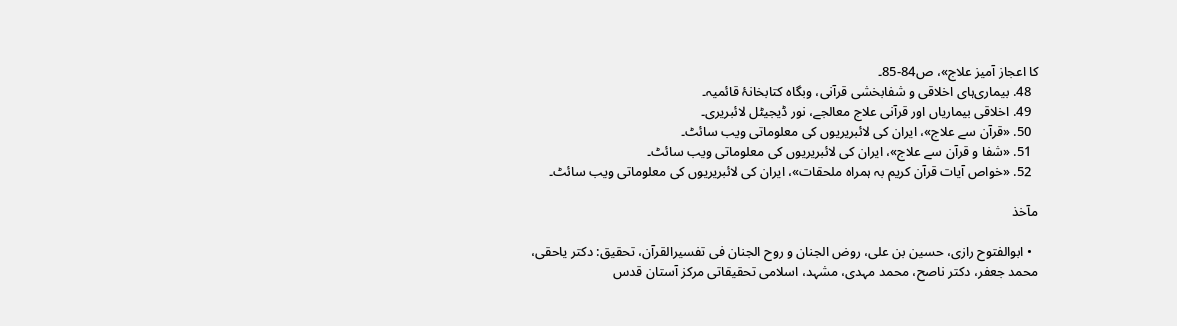کا اعجاز آمیز علاج»، ص84-85۔
  48. بیماری‌ہای اخلاقی و شفابخشی قرآنی، وبگاہ کتابخانۂ قائمیہ۔
  49. اخلاقی بیماریاں اور قرآنی علاج معالجے، نور ڈیجیٹل لائبریری۔
  50. «قرآن سے علاج»، ایران کی لائبریریوں کی معلوماتی ویب سائٹ۔
  51. «شفا و قرآن سے علاج»، ایران کی لائبریریوں کی معلوماتی ویب سائٹ۔
  52. «خواص آیات قرآن کریم بہ ہمراہ ملحقات»، ایران کی لائبریریوں کی معلوماتی ویب سائٹ۔

مآخذ

  • ابوالفتوح رازی، حسین بن علی، روض الجنان و روح الجنان فی تفسیرالقرآن، تحقیق: دکتر یاحقی، محمد جعفر، دکتر ناصح، محمد مہدی، مشہد، اسلامی تحقیقاتی مرکز آستان قدس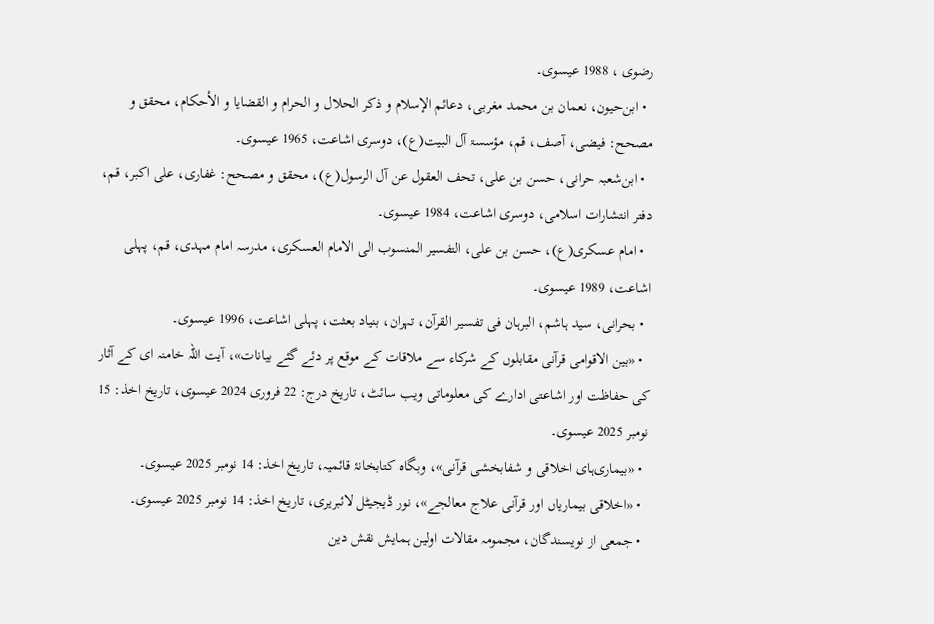رضوی ، 1988 عیسوی۔
  • ابن‌حیون، نعمان بن محمد مغربی، دعائم الإسلام و ذکر الحلال و الحرام و القضایا و الأحکام، محقق و مصحح: فیضی، آصف، قم، مؤسسۃ آل البیت(ع)، دوسری اشاعت، 1965 عیسوی۔
  • ابن‌شعبہ حرانی، حسن بن علی، تحف العقول عن آل الرسول(ع)، محقق و مصحح: غفاری، علی اکبر، قم، دفتر انتشارات اسلامی، دوسری اشاعت، 1984 عیسوی۔
  • امام عسکری(ع)، حسن بن علی، التفسیر المنسوب الی الامام العسکری، مدرسہ امام مہدی، قم، پہلی اشاعت، 1989 عیسوی۔
  • بحرانی، سید ہاشم، البرہان فی تفسیر القرآن، تہران، بنیاد بعثت، پہلی اشاعت، 1996 عیسوی۔
  • «بین الاقوامی قرآنی مقابلوں کے شرکاء سے ملاقات کے موقع پر دئے گئے بیانات»، آیت‌ اللہ‌ خامنہ‌ ای کے آثار کی حفاظت اور اشاعتی ادارے کی معلوماتی ویب سائٹ، تاریخ درج: 22 فروری 2024 عیسوی، تاریخ اخذ: 15 نومبر 2025 عیسوی۔
  • «بیماری‌ہای اخلاقی و شفابخشی قرآنی»، وبگاہ کتابخانۂ قائمیہ، تاریخ اخذ: 14 نومبر 2025 عیسوی۔
  • «اخلاقی بیماریاں اور قرآنی علاج معالجے»، نور ڈیجیٹل لائبریری، تاریخ اخذ: 14 نومبر 2025 عیسوی۔
  • جمعی از نویسندگان، مجمومہ مقالات اولین ہمایش نقش دین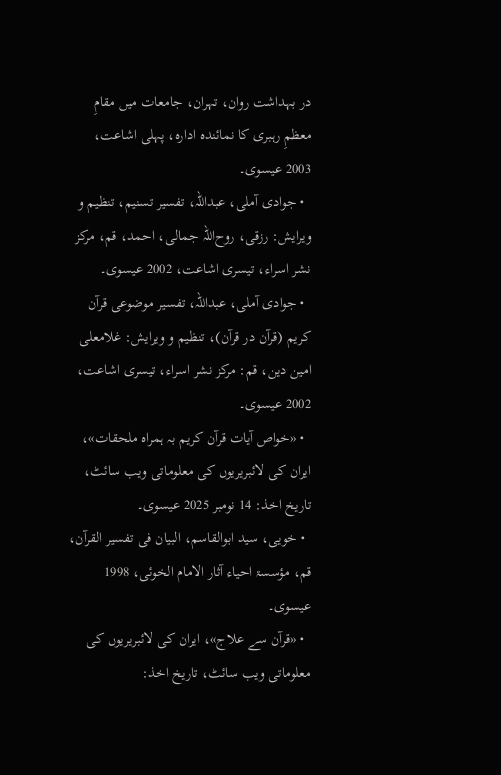در بہداشت روان، تہران، جامعات میں مقامِ معظمِ رہبری کا نمائندہ ادارہ، پہلی اشاعت، 2003 عیسوی۔
  • جوادی آملی، عبداللہ، تفسیر تسنیم، تنظیم و ویرایش: رزقی، روح‌اللہ جمالی، احمد، قم، مرکز نشر اسراء، تیسری اشاعت، 2002 عیسوی۔
  • جوادی آملی، عبداللہ، تفسیر موضوعی قرآن کریم (قرآن در قرآن)، تنظیم و ویرایش: غلامعلی امین دین، قم: مرکز نشر اسراء، تیسری اشاعت، 2002 عیسوی۔
  • «خواص آیات قرآن کریم بہ ہمراہ ملحقات»، ایران کی لائبریریوں کی معلوماتی ویب سائٹ، تاریخ اخذ: 14 نومبر 2025 عیسوی۔
  • خویی، سید ابوالقاسم، البیان فی تفسیر القرآن، قم، مؤسسۃ احیاء آثار الامام الخوئی، 1998 عیسوی۔
  • «قرآن سے علاج»، ایران کی لائبریریوں کی معلوماتی ویب سائٹ، تاریخ اخذ: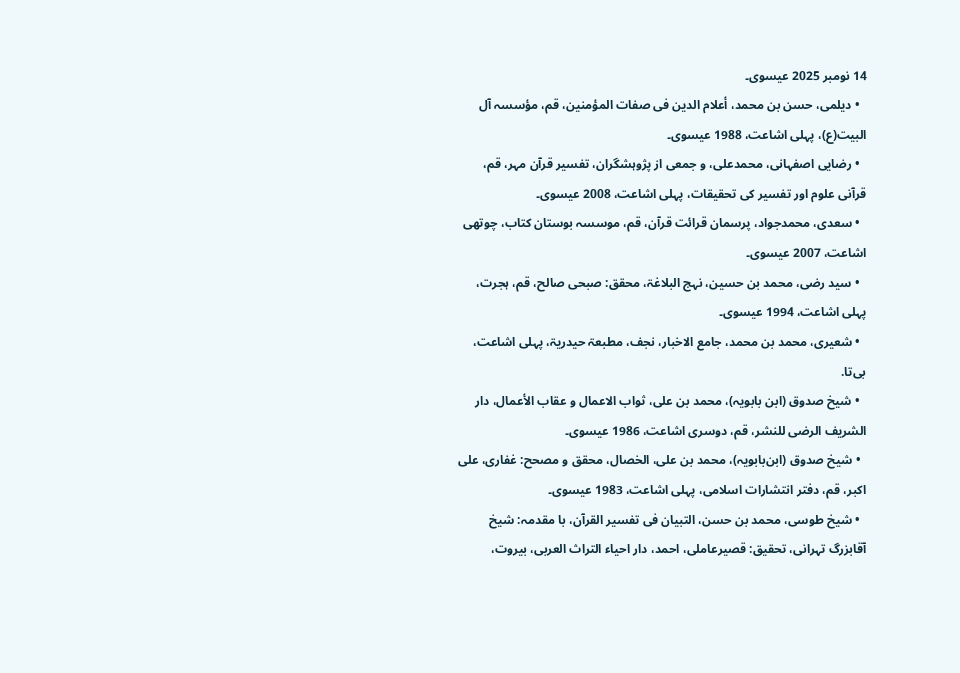14 نومبر 2025 عیسوی۔
  • دیلمی، حسن بن محمد، أعلام الدین فی صفات المؤمنین، قم، مؤسسہ آل البیت(ع)، پہلی اشاعت، 1988 عیسوی۔
  • رضایی اصفہانی، محمدعلی، و جمعی از پژوہشگران، تفسیر قرآن مہر، قم، قرآنی علوم اور تفسیر کی تحقیقات، پہلی اشاعت، 2008 عیسوی۔
  • سعدی، محمدجواد، پرسمان قرائت قرآن، قم، موسسہ بوستان کتاب، چوتھی اشاعت، 2007 عیسوی۔
  • سید رضی، محمد بن حسین، نہج البلاغۃ، محقق: صبحی صالح، قم، ہجرت، پہلی اشاعت، 1994 عیسوی۔
  • شعیری، محمد بن محمد، جامع الاخبار، نجف، مطبعۃ حیدریۃ، پہلی اشاعت، بی‌تا.
  • شیخ صدوق (ابن بابویہ)، محمد بن علی، ثواب الاعمال و عقاب الأعمال، دار الشریف الرضی للنشر، قم، دوسری اشاعت، 1986 عیسوی۔
  • شیخ صدوق (ابن‌بابویہ)، محمد بن علی، الخصال، محقق و مصحح: غفاری، علی اکبر، قم، دفتر انتشارات اسلامی، پہلی اشاعت، 1983 عیسوی۔
  • شیخ طوسی، محمد بن حسن، التبیان فی تفسیر القرآن، با مقدمہ: شیخ آقابزرگ تہرانی، تحقیق: قصیرعاملی، احمد، دار احیاء التراث العربی، بیروت،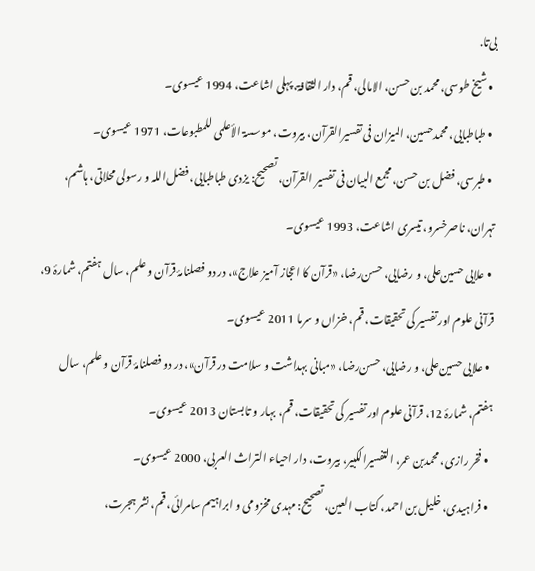بی‌تا.
  • شیخ طوسی، محمد بن حسن، الامالی، قم، دار الثقافۃ، پہلی اشاعت، 1994 عیسوی۔
  • طباطبایی، محمدحسین، المیزان فی تفسیرالقرآن، بیروت، موسسۃ الأعلمی للمطبوعات، 1971 عیسوی۔
  • طبرسی، فضل بن حسن، مجمع البیان فی تفسیر القرآن، تصحیح: یزدی طباطبایی، فضل‌اللہ و رسولی محلاتی، ہاشم، تہران، ناصرخسرو، تیسری اشاعت، 1993 عیسوی۔
  • علایی حسین‌علی، و رضایی، حسن‌رضا، «قرآن کا اعجاز آمیز علاج»، در دو فصلنامۂ قرآن و علم، سال ہفتم، شمارۂ 9، قرآنی علوم اور تفسیر کی تحقیقات، قم، خزاں و سرما 2011 عیسوی۔
  • علایی حسین‌علی، و رضایی، حسن‌رضا، «مبانی بہداشت و سلامت در قرآن»، در دو فصلنامۂ قرآن و علم، سال ہفتم، شمارۂ 12، قرآنی علوم اور تفسیر کی تحقیقات، قم، بہار و تابستان 2013 عیسوی۔
  • فخر رازی، محمدبن عمر، التفسیرالکبیر، بیروت، دار احیاء التراث العربی، 2000 عیسوی۔
  • فراہیدی، خلیل بن احمد، کتاب العین، تصحیح: مہدی مخزومی و ابراہیم سامرائی، قم، نشر ہجرت،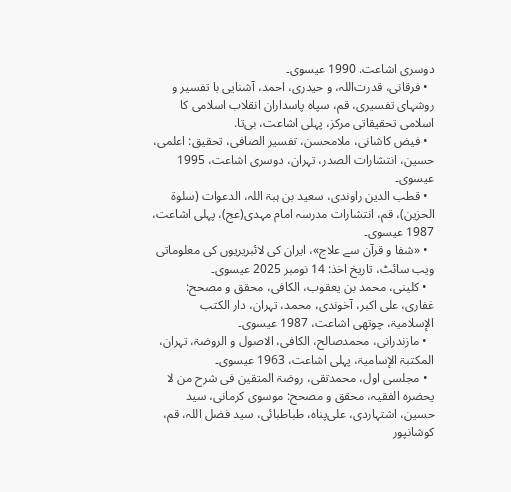دوسری اشاعت. 1990 عیسوی۔
  • فرقانی، قدرت‌اللہ، و حیدری، احمد، آشنایی با تفسیر و روشہای تفسیری، قم، سپاہ پاسداران انقلاب اسلامی کا اسلامی تحقیقاتی مرکز، پہلی اشاعت، بی‌تا.
  • فیض کاشانی، ملامحسن، تفسیر الصافی، تحقیق: اعلمی، حسین، انتشارات الصدر، تہران، دوسری اشاعت، 1995 عیسوی۔
  • قطب الدین راوندی، سعید بن ہبۃ اللہ، الدعوات (سلوۃ الحزین)، قم، انتشارات مدرسہ امام مہدی(عج)، پہلی اشاعت، 1987 عیسوی۔
  • «شفا و قرآن سے علاج»، ایران کی لائبریریوں کی معلوماتی ویب سائٹ، تاریخ اخذ: 14 نومبر 2025 عیسوی۔
  • کلینی، محمد بن یعقوب، الکافی، محقق و مصحح: غفاری، علی اکبر، آخوندی، محمد، تہران، دار الکتب الإسلامیۃ، چوتھی اشاعت، 1987 عیسوی۔
  • مازندرانی، محمدصالح، الکافی، الاصول و الروضۃ، تہران، المکتبۃ الإسامیۃ، پہلی اشاعت، 1963 عیسوی۔
  • مجلسی اول، محمدتقی، روضۃ المتقین فی شرح من لا یحضرہ الفقیہ، محقق و مصحح: موسوی کرمانی، سید حسین، اشتہاردی، علی‌پناہ، طباطبائی، سید فضل اللہ، قم، کوشانپور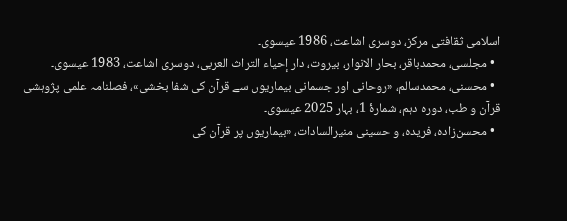اسلامی ثقافتی مرکز، دوسری اشاعت، 1986 عیسوی۔
  • مجلسی، محمدباقر، بحار الانوار، بیروت، دار إحیاء التراث العربی، دوسری اشاعت، 1983 عیسوی۔
  • محسنی، محمدسالم، «روحانی اور جسمانی بیماریوں سے قرآن کی شفا بخشی»، فصلنامہ علمی پژوہشی قرآن و طب، دورہ دہم، شمارۂ 1، بہار 2025 عیسوی۔
  • محسن‌زادہ، فریدہ، و حسینی منیرالسادات، «بیماریوں پر قرآن کی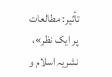تأثیر: مطالعات پر ایک نظر»، نشریہ اسلام و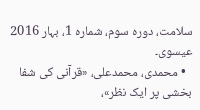سلامت، دورہ سوم، شمارہ 1، بہار 2016 عیسوی۔
  • محمدی، محمدعلی، «قرآنی کی شفا بخشی پر ایک نظر»،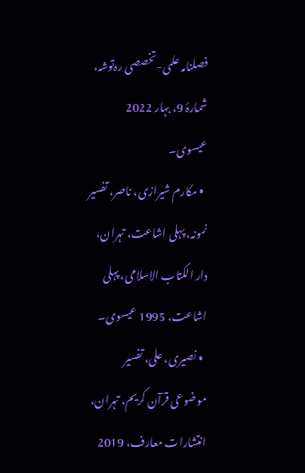فصلنامہ علمی-تخصصی رہ‌توشہ، شمارۂ 9، بہار 2022 عیسوی۔
  • مکارم شیرازی، ناصر، تفسیر نمونہ، پہلی اشاعت، تہران، دار الکتاب الاسلامی، پہلی اشاعت، 1995 عیسوی۔
  • نصیری، علی، تفسیر موضوعی قرآن کریم، تہران، انتشارات معارف، 2019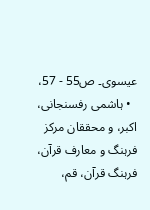عیسوی۔ ص55 - 57،
  • ہاشمی رفسنجانی، اکبر، و محققان مرکز فرہنگ و معارف قرآن، فرہنگ قرآن، قم،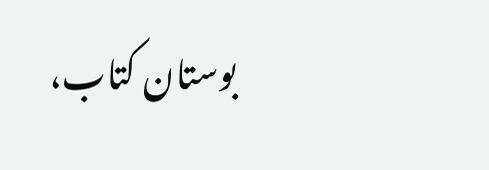بوستان کتاب،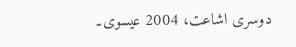دوسری اشاعت، 2004 عیسوی۔